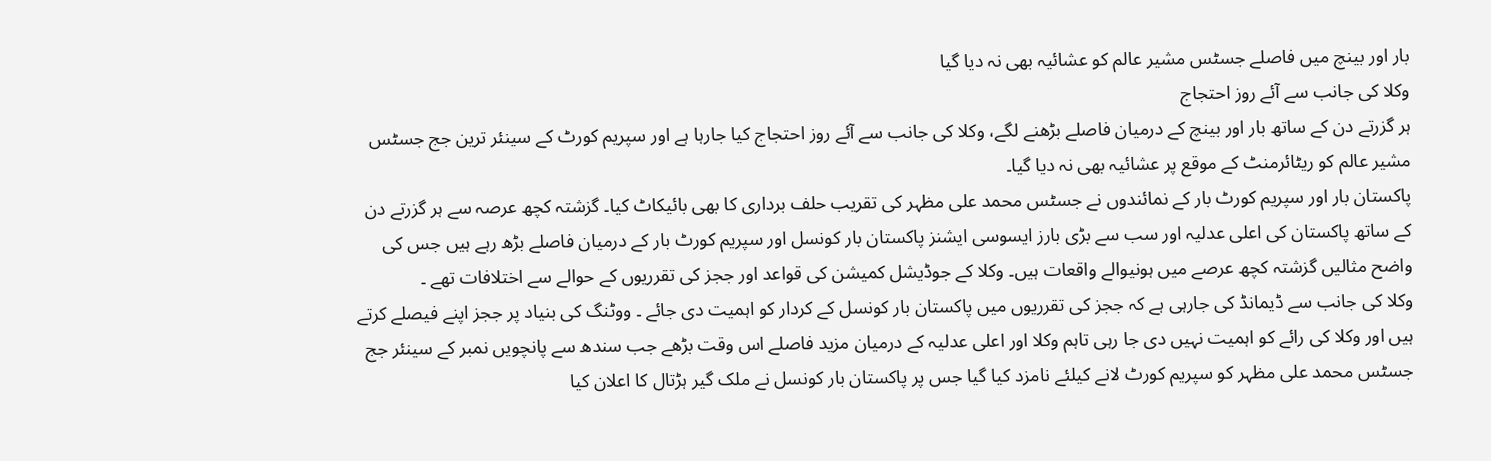بار اور بینچ میں فاصلے جسٹس مشیر عالم کو عشائیہ بھی نہ دیا گیا
وکلا کی جانب سے آئے روز احتجاج
ہر گزرتے دن کے ساتھ بار اور بینچ کے درمیان فاصلے بڑھنے لگے، وکلا کی جانب سے آئے روز احتجاج کیا جارہا ہے اور سپریم کورٹ کے سینئر ترین جج جسٹس مشیر عالم کو ریٹائرمنٹ کے موقع پر عشائیہ بھی نہ دیا گیا۔
پاکستان بار اور سپریم کورٹ بار کے نمائندوں نے جسٹس محمد علی مظہر کی تقریب حلف برداری کا بھی بائیکاٹ کیا۔ گزشتہ کچھ عرصہ سے ہر گزرتے دن کے ساتھ پاکستان کی اعلی عدلیہ اور سب سے بڑی بارز ایسوسی ایشنز پاکستان بار کونسل اور سپریم کورٹ بار کے درمیان فاصلے بڑھ رہے ہیں جس کی واضح مثالیں گزشتہ کچھ عرصے میں ہونیوالے واقعات ہیں۔ وکلا کے جوڈیشل کمیشن کی قواعد اور ججز کی تقرریوں کے حوالے سے اختلافات تھے ۔
وکلا کی جانب سے ڈیمانڈ کی جارہی ہے کہ ججز کی تقرریوں میں پاکستان بار کونسل کے کردار کو اہمیت دی جائے ۔ ووٹنگ کی بنیاد پر ججز اپنے فیصلے کرتے ہیں اور وکلا کی رائے کو اہمیت نہیں دی جا رہی تاہم وکلا اور اعلی عدلیہ کے درمیان مزید فاصلے اس وقت بڑھے جب سندھ سے پانچویں نمبر کے سینئر جج جسٹس محمد علی مظہر کو سپریم کورٹ لانے کیلئے نامزد کیا گیا جس پر پاکستان بار کونسل نے ملک گیر ہڑتال کا اعلان کیا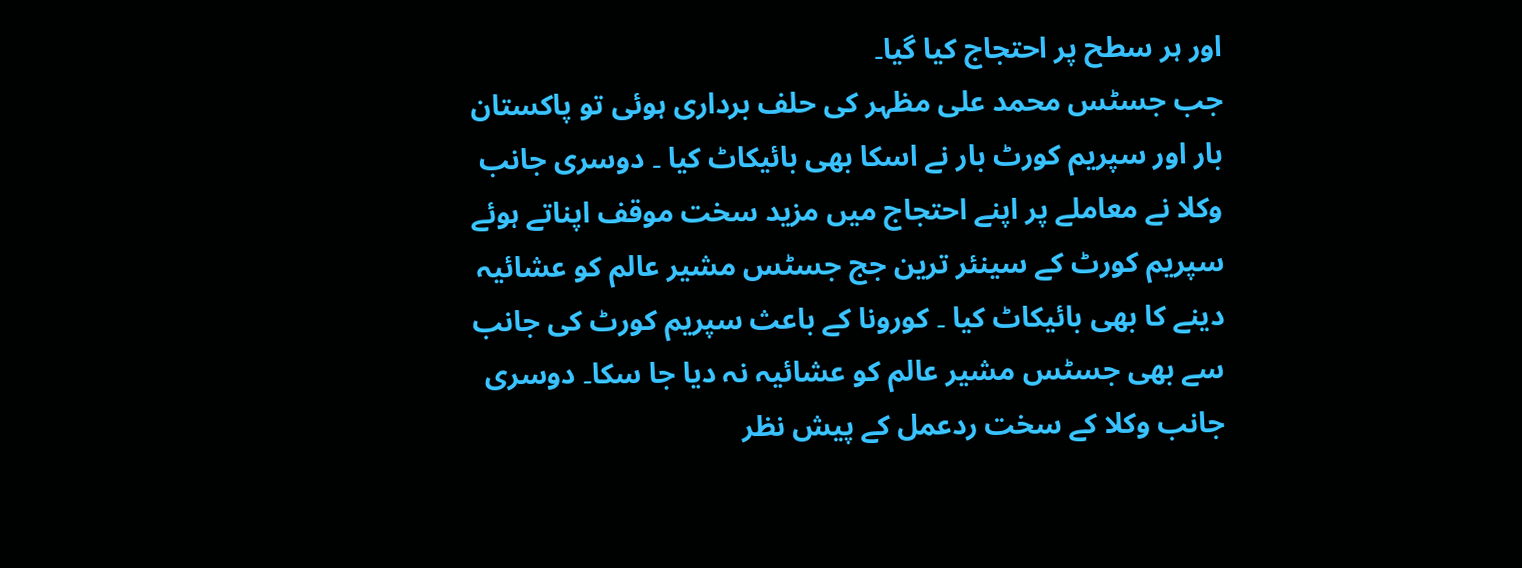اور ہر سطح پر احتجاج کیا گیا۔
جب جسٹس محمد علی مظہر کی حلف برداری ہوئی تو پاکستان بار اور سپریم کورٹ بار نے اسکا بھی بائیکاٹ کیا ۔ دوسری جانب وکلا نے معاملے پر اپنے احتجاج میں مزید سخت موقف اپناتے ہوئے سپریم کورٹ کے سینئر ترین جج جسٹس مشیر عالم کو عشائیہ دینے کا بھی بائیکاٹ کیا ۔ کورونا کے باعث سپریم کورٹ کی جانب سے بھی جسٹس مشیر عالم کو عشائیہ نہ دیا جا سکا۔ دوسری جانب وکلا کے سخت ردعمل کے پیش نظر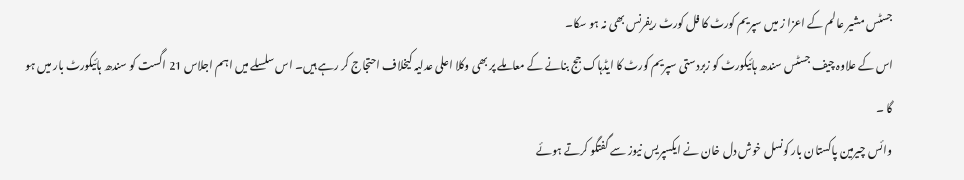جسٹس مشیر عالم کے اعزا ز میں سپریم کورٹ کا فل کورٹ ریفرنس بھی نہ ہو سکا۔
اس کے علاوہ چیف جسٹس سندھ ہائیکورٹ کو زبردستی سپریم کورٹ کا ایڈہاک جج بنانے کے معاملے پر بھی وکلا اعلی عدلیہ کیخلاف احتجاج کر رہے ہیں۔ اس سلسلے میں اہم اجلاس 21 اگست کو سندھ ہائیکورٹ بار میں ہو گا ۔
وائس چیرمین پاکستان بار کونسل خوش دل خان نے ایکسپریس نیوز سے گفتگو کرتے ہوئے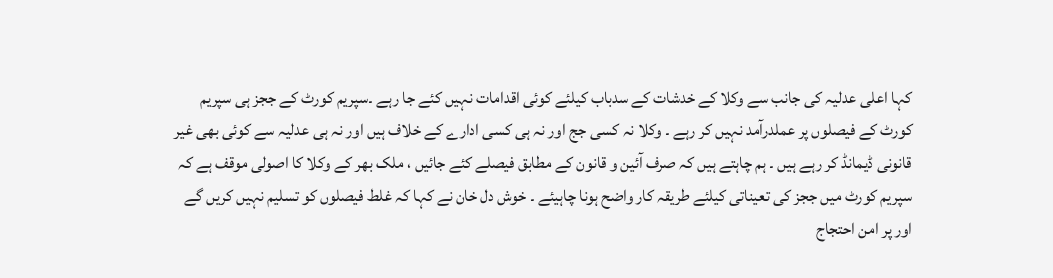کہا اعلی عدلیہ کی جانب سے وکلا کے خدشات کے سدباب کیلئے کوئی اقدامات نہیں کئے جا رہے ۔سپریم کورٹ کے ججز ہی سپریم کورٹ کے فیصلوں پر عملدرآمد نہیں کر رہے ۔ وکلا نہ کسی جج اور نہ ہی کسی ادارے کے خلاف ہیں اور نہ ہی عدلیہ سے کوئی بھی غیر قانونی ڈیمانڈ کر رہے ہیں ۔ ہم چاہتے ہیں کہ صرف آئین و قانون کے مطابق فیصلے کئے جائیں ، ملک بھر کے وکلا کا اصولی موقف ہے کہ سپریم کورٹ میں ججز کی تعیناتی کیلئے طریقہ کار واضح ہونا چاہیئے ۔ خوش دل خان نے کہا کہ غلط فیصلوں کو تسلیم نہیں کریں گے اور پر امن احتجاج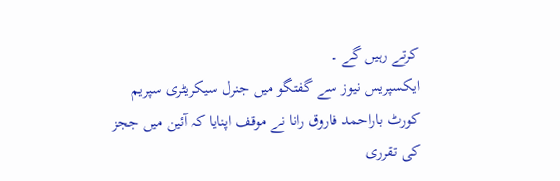کرتے رہیں گے ۔
ایکسپریس نیوز سے گفتگو میں جنرل سیکریٹری سپریم کورٹ باراحمد فاروق رانا نے موقف اپنایا کہ آئین میں ججز کی تقرری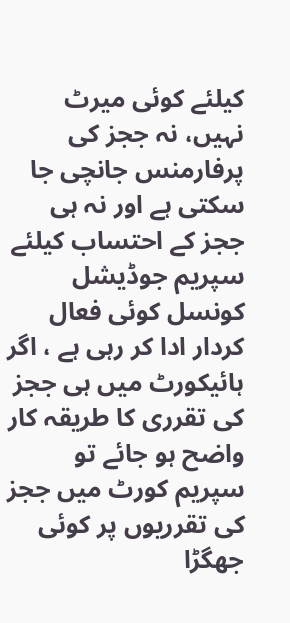کیلئے کوئی میرٹ نہیں، نہ ججز کی پرفارمنس جانچی جا سکتی ہے اور نہ ہی ججز کے احتساب کیلئے سپریم جوڈیشل کونسل کوئی فعال کردار ادا کر رہی ہے ، اگر ہائیکورٹ میں ہی ججز کی تقرری کا طریقہ کار واضح ہو جائے تو سپریم کورٹ میں ججز کی تقرریوں پر کوئی جھگڑا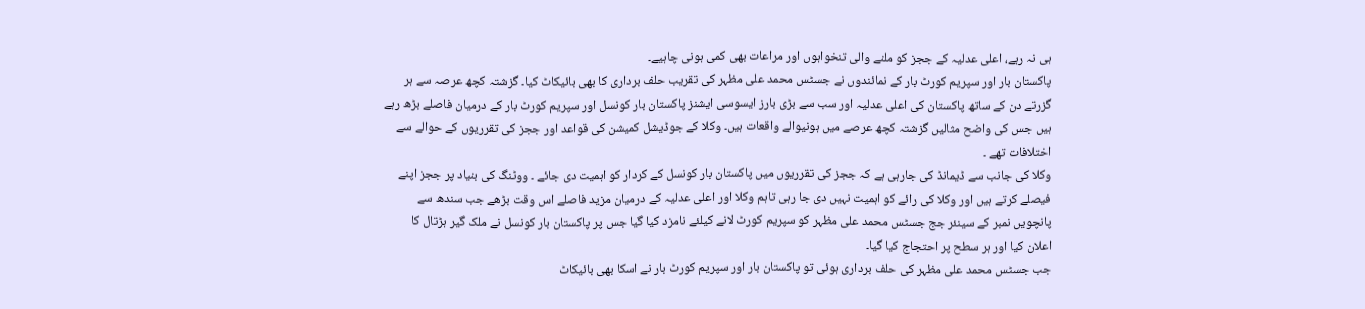ہی نہ رہے، اعلی عدلیہ کے ججز کو ملنے والی تنخواہوں اور مراعات بھی کمی ہونی چاہیے۔
پاکستان بار اور سپریم کورٹ بار کے نمائندوں نے جسٹس محمد علی مظہر کی تقریب حلف برداری کا بھی بائیکاٹ کیا۔ گزشتہ کچھ عرصہ سے ہر گزرتے دن کے ساتھ پاکستان کی اعلی عدلیہ اور سب سے بڑی بارز ایسوسی ایشنز پاکستان بار کونسل اور سپریم کورٹ بار کے درمیان فاصلے بڑھ رہے ہیں جس کی واضح مثالیں گزشتہ کچھ عرصے میں ہونیوالے واقعات ہیں۔ وکلا کے جوڈیشل کمیشن کی قواعد اور ججز کی تقرریوں کے حوالے سے اختلافات تھے ۔
وکلا کی جانب سے ڈیمانڈ کی جارہی ہے کہ ججز کی تقرریوں میں پاکستان بار کونسل کے کردار کو اہمیت دی جائے ۔ ووٹنگ کی بنیاد پر ججز اپنے فیصلے کرتے ہیں اور وکلا کی رائے کو اہمیت نہیں دی جا رہی تاہم وکلا اور اعلی عدلیہ کے درمیان مزید فاصلے اس وقت بڑھے جب سندھ سے پانچویں نمبر کے سینئر جج جسٹس محمد علی مظہر کو سپریم کورٹ لانے کیلئے نامزد کیا گیا جس پر پاکستان بار کونسل نے ملک گیر ہڑتال کا اعلان کیا اور ہر سطح پر احتجاج کیا گیا۔
جب جسٹس محمد علی مظہر کی حلف برداری ہوئی تو پاکستان بار اور سپریم کورٹ بار نے اسکا بھی بائیکاٹ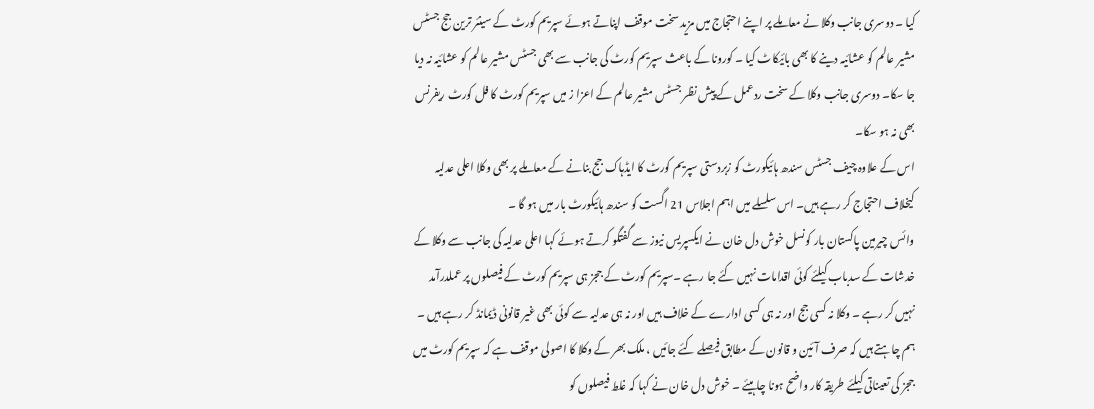کیا ۔ دوسری جانب وکلا نے معاملے پر اپنے احتجاج میں مزید سخت موقف اپناتے ہوئے سپریم کورٹ کے سینئر ترین جج جسٹس مشیر عالم کو عشائیہ دینے کا بھی بائیکاٹ کیا ۔ کورونا کے باعث سپریم کورٹ کی جانب سے بھی جسٹس مشیر عالم کو عشائیہ نہ دیا جا سکا۔ دوسری جانب وکلا کے سخت ردعمل کے پیش نظر جسٹس مشیر عالم کے اعزا ز میں سپریم کورٹ کا فل کورٹ ریفرنس بھی نہ ہو سکا۔
اس کے علاوہ چیف جسٹس سندھ ہائیکورٹ کو زبردستی سپریم کورٹ کا ایڈہاک جج بنانے کے معاملے پر بھی وکلا اعلی عدلیہ کیخلاف احتجاج کر رہے ہیں۔ اس سلسلے میں اہم اجلاس 21 اگست کو سندھ ہائیکورٹ بار میں ہو گا ۔
وائس چیرمین پاکستان بار کونسل خوش دل خان نے ایکسپریس نیوز سے گفتگو کرتے ہوئے کہا اعلی عدلیہ کی جانب سے وکلا کے خدشات کے سدباب کیلئے کوئی اقدامات نہیں کئے جا رہے ۔سپریم کورٹ کے ججز ہی سپریم کورٹ کے فیصلوں پر عملدرآمد نہیں کر رہے ۔ وکلا نہ کسی جج اور نہ ہی کسی ادارے کے خلاف ہیں اور نہ ہی عدلیہ سے کوئی بھی غیر قانونی ڈیمانڈ کر رہے ہیں ۔ ہم چاہتے ہیں کہ صرف آئین و قانون کے مطابق فیصلے کئے جائیں ، ملک بھر کے وکلا کا اصولی موقف ہے کہ سپریم کورٹ میں ججز کی تعیناتی کیلئے طریقہ کار واضح ہونا چاہیئے ۔ خوش دل خان نے کہا کہ غلط فیصلوں کو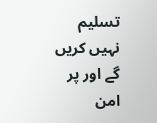تسلیم نہیں کریں گے اور پر امن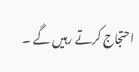احتجاج کرتے رہیں گے ۔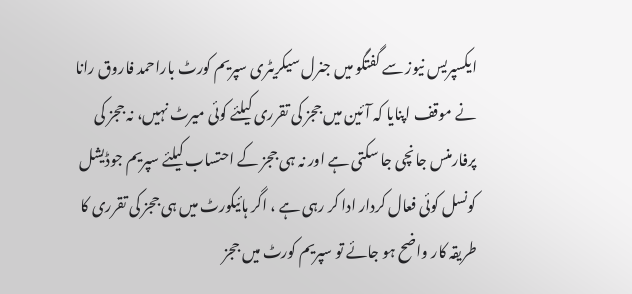ایکسپریس نیوز سے گفتگو میں جنرل سیکریٹری سپریم کورٹ باراحمد فاروق رانا نے موقف اپنایا کہ آئین میں ججز کی تقرری کیلئے کوئی میرٹ نہیں، نہ ججز کی پرفارمنس جانچی جا سکتی ہے اور نہ ہی ججز کے احتساب کیلئے سپریم جوڈیشل کونسل کوئی فعال کردار ادا کر رہی ہے ، اگر ہائیکورٹ میں ہی ججز کی تقرری کا طریقہ کار واضح ہو جائے تو سپریم کورٹ میں ججز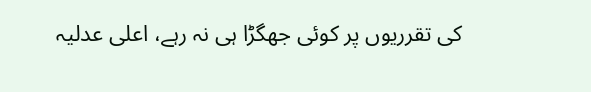کی تقرریوں پر کوئی جھگڑا ہی نہ رہے، اعلی عدلیہ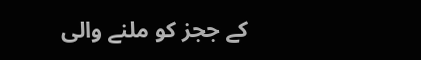کے ججز کو ملنے والی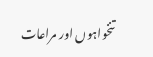تنخواہوں اور مراعات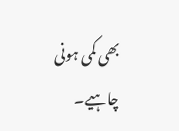بھی کمی ہونی چاہیے۔